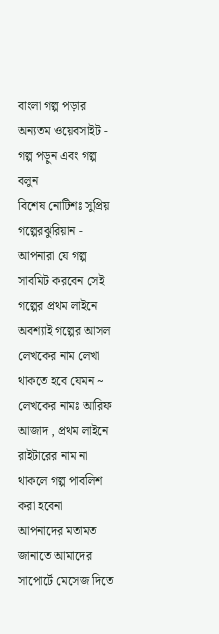বাংলা গল্প পড়ার অন্যতম ওয়েবসাইট - গল্প পড়ুন এবং গল্প বলুন
বিশেষ নোটিশঃ সুপ্রিয় গল্পেরঝুরিয়ান - আপনারা যে গল্প সাবমিট করবেন সেই গল্পের প্রথম লাইনে অবশ্যাই গল্পের আসল লেখকের নাম লেখা থাকতে হবে যেমন ~ লেখকের নামঃ আরিফ আজাদ , প্রথম লাইনে রাইটারের নাম না থাকলে গল্প পাবলিশ করা হবেনা
আপনাদের মতামত জানাতে আমাদের সাপোর্টে মেসেজ দিতে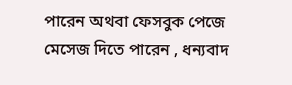পারেন অথবা ফেসবুক পেজে মেসেজ দিতে পারেন , ধন্যবাদ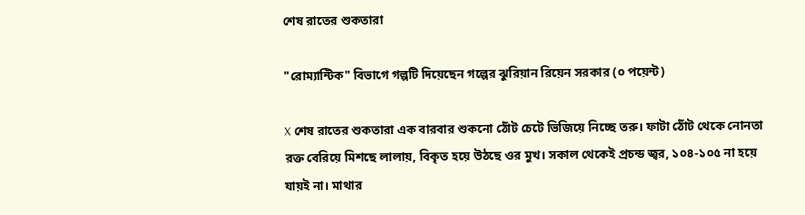শেষ রাতের শুকতারা

"রোম্যান্টিক" বিভাগে গল্পটি দিয়েছেন গল্পের ঝুরিয়ান রিয়েন সরকার (০ পয়েন্ট)

X শেষ রাতের শুকতারা এক বারবার শুকনো ঠোঁট চেটে ভিজিয়ে নিচ্ছে তরু। ফাটা ঠোঁট থেকে নোনতা রক্ত বেরিয়ে মিশছে লালায়, বিকৃত হয়ে উঠছে ওর মুখ। সকাল থেকেই প্রচন্ড জ্বর, ১০৪-১০৫ না হয়ে যায়ই না। মাথার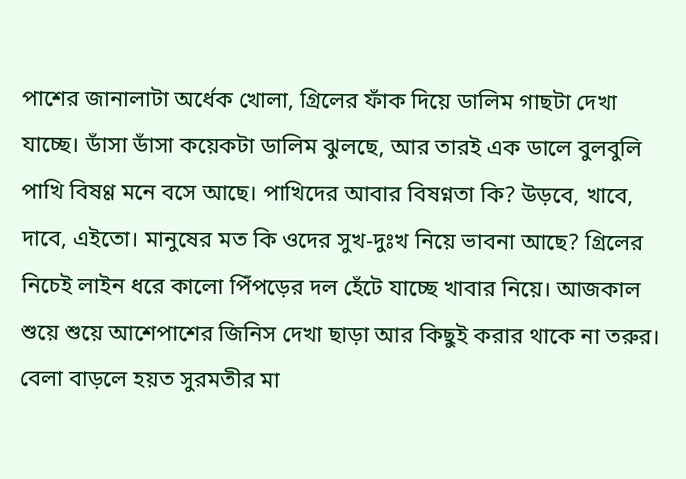পাশের জানালাটা অর্ধেক খোলা, গ্রিলের ফাঁক দিয়ে ডালিম গাছটা দেখা যাচ্ছে। ডাঁসা ডাঁসা কয়েকটা ডালিম ঝুলছে, আর তারই এক ডালে বুলবুলি পাখি বিষণ্ণ মনে বসে আছে। পাখিদের আবার বিষণ্নতা কি? উড়বে, খাবে, দাবে, এইতো। মানুষের মত কি ওদের সুখ-দুঃখ নিয়ে ভাবনা আছে? গ্রিলের নিচেই লাইন ধরে কালো পিঁপড়ের দল হেঁটে যাচ্ছে খাবার নিয়ে। আজকাল শুয়ে শুয়ে আশেপাশের জিনিস দেখা ছাড়া আর কিছুই করার থাকে না তরুর। বেলা বাড়লে হয়ত সুরমতীর মা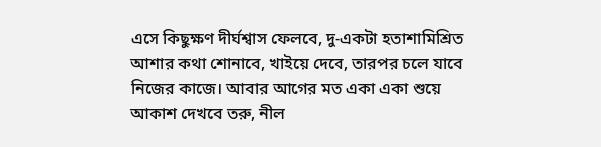এসে কিছুক্ষণ দীর্ঘশ্বাস ফেলবে, দু-একটা হতাশামিশ্রিত আশার কথা শোনাবে, খাইয়ে দেবে, তারপর চলে যাবে নিজের কাজে। আবার আগের মত একা একা শুয়ে আকাশ দেখবে তরু, নীল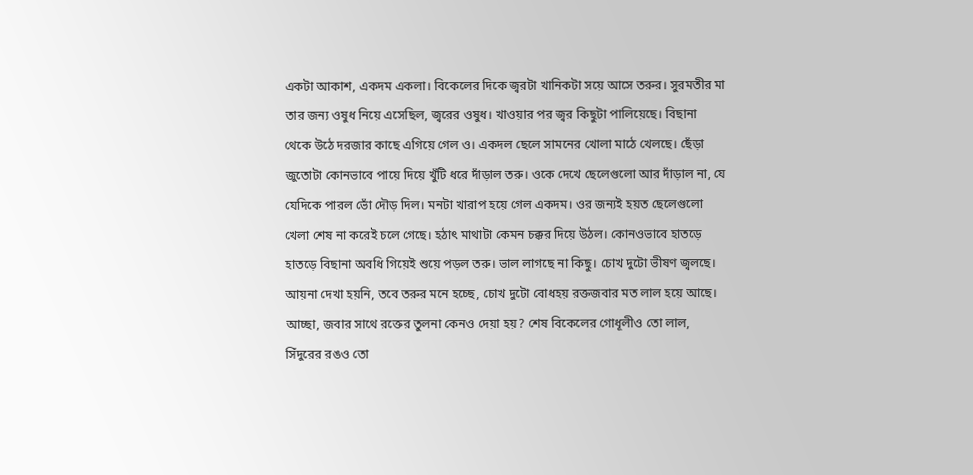একটা আকাশ, একদম একলা। বিকেলের দিকে জ্বরটা খানিকটা সয়ে আসে তরুর। সুরমতীর মা তার জন্য ওষুধ নিয়ে এসেছিল, জ্বরের ওষুধ। খাওয়ার পর জ্বর কিছুটা পালিয়েছে। বিছানা থেকে উঠে দরজার কাছে এগিয়ে গেল ও। একদল ছেলে সামনের খোলা মাঠে খেলছে। ছেঁড়া জুতোটা কোনভাবে পায়ে দিয়ে খুঁটি ধরে দাঁড়াল তরু। ওকে দেখে ছেলেগুলো আর দাঁড়াল না, যে যেদিকে পারল ভোঁ দৌড় দিল। মনটা খারাপ হয়ে গেল একদম। ওর জন্যই হয়ত ছেলেগুলো খেলা শেষ না করেই চলে গেছে। হঠাৎ মাথাটা কেমন চক্কর দিয়ে উঠল। কোনওভাবে হাতড়ে হাতড়ে বিছানা অবধি গিয়েই শুয়ে পড়ল তরু। ভাল লাগছে না কিছু। চোখ দুটো ভীষণ জ্বলছে। আয়না দেখা হয়নি, তবে তরুর মনে হচ্ছে, চোখ দুটো বোধহয় রক্তজবার মত লাল হয়ে আছে। আচ্ছা, জবার সাথে রক্তের তুলনা কেনও দেয়া হয়? শেষ বিকেলের গোধূলীও তো লাল, সিঁদুরের রঙও তো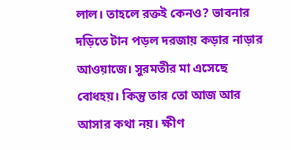লাল। তাহলে রক্তই কেনও? ভাবনার দড়িতে টান পড়ল দরজায় কড়ার নাড়ার আওয়াজে। সুরমতীর মা এসেছে বোধহয়। কিন্তু তার তো আজ আর আসার কথা নয়। ক্ষীণ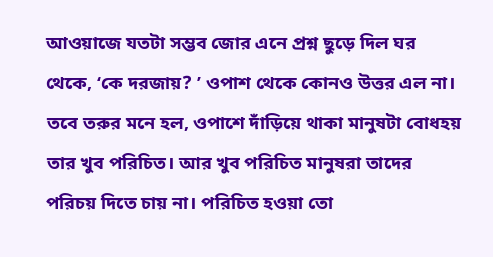আওয়াজে যতটা সম্ভব জোর এনে প্রশ্ন ছুড়ে দিল ঘর থেকে, ‘কে দরজায়? ’ ওপাশ থেকে কোনও উত্তর এল না। তবে তরুর মনে হল, ওপাশে দাঁড়িয়ে থাকা মানুষটা বোধহয় তার খুব পরিচিত। আর খুব পরিচিত মানুষরা তাদের পরিচয় দিতে চায় না। পরিচিত হওয়া তো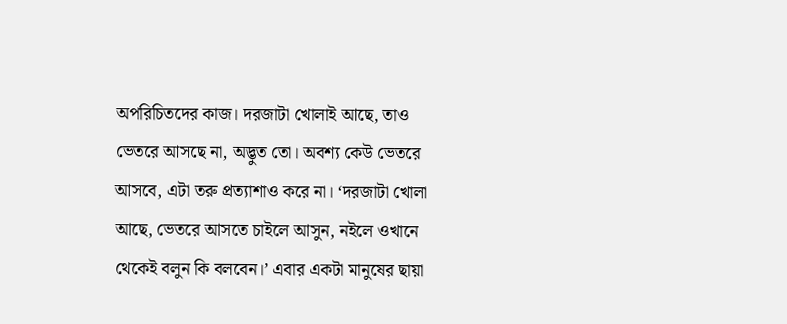অপরিচিতদের কাজ। দরজাটা খোলাই আছে, তাও ভেতরে আসছে না, অদ্ভুত তো। অবশ্য কেউ ভেতরে আসবে, এটা তরু প্রত্যাশাও করে না। ‘দরজাটা খোলা আছে, ভেতরে আসতে চাইলে আসুন, নইলে ওখানে থেকেই বলুন কি বলবেন।’ এবার একটা মানুষের ছায়া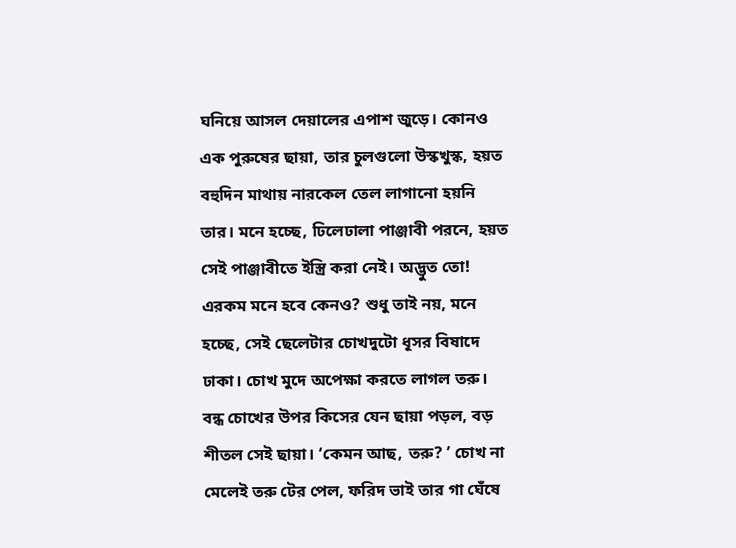ঘনিয়ে আসল দেয়ালের এপাশ জুড়ে। কোনও এক পুরুষের ছায়া, তার চুলগুলো উস্কখুস্ক, হয়ত বহুদিন মাথায় নারকেল তেল লাগানো হয়নি তার। মনে হচ্ছে, ঢিলেঢালা পাঞ্জাবী পরনে, হয়ত সেই পাঞ্জাবীতে ইস্ত্রি করা নেই। অদ্ভুত তো! এরকম মনে হবে কেনও? শুধু তাই নয়, মনে হচ্ছে, সেই ছেলেটার চোখদুটো ধূসর বিষাদে ঢাকা। চোখ মুদে অপেক্ষা করতে লাগল তরু। বন্ধ চোখের উপর কিসের যেন ছায়া পড়ল, বড় শীতল সেই ছায়া। ‘কেমন আছ, তরু? ’ চোখ না মেলেই তরু টের পেল, ফরিদ ভাই তার গা ঘেঁষে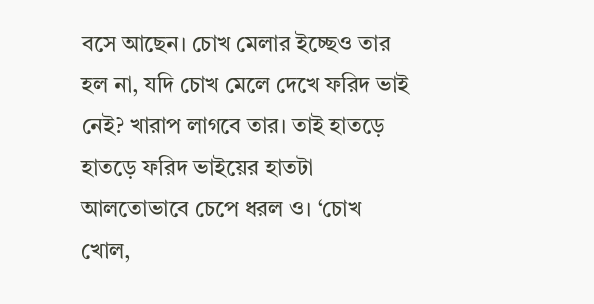বসে আছেন। চোখ মেলার ইচ্ছেও তার হল না, যদি চোখ মেলে দেখে ফরিদ ভাই নেই? খারাপ লাগবে তার। তাই হাতড়ে হাতড়ে ফরিদ ভাইয়ের হাতটা আলতোভাবে চেপে ধরল ও। ‘চোখ খোল,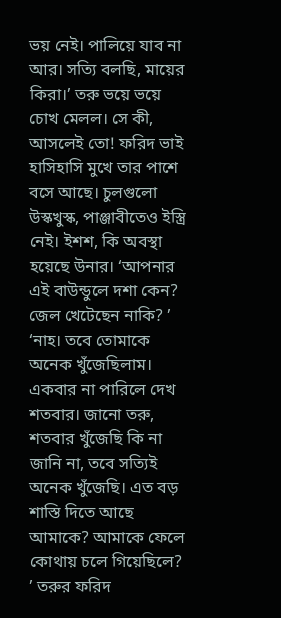ভয় নেই। পালিয়ে যাব না আর। সত্যি বলছি, মায়ের কিরা।’ তরু ভয়ে ভয়ে চোখ মেলল। সে কী, আসলেই তো! ফরিদ ভাই হাসিহাসি মুখে তার পাশে বসে আছে। চুলগুলো উস্কখুস্ক, পাঞ্জাবীতেও ইস্ত্রি নেই। ইশশ, কি অবস্থা হয়েছে উনার। ‘আপনার এই বাউন্ডুলে দশা কেন? জেল খেটেছেন নাকি? ’ ‘নাহ। তবে তোমাকে অনেক খুঁজেছিলাম। একবার না পারিলে দেখ শতবার। জানো তরু, শতবার খুঁজেছি কি না জানি না, তবে সত্যিই অনেক খুঁজেছি। এত বড় শাস্তি দিতে আছে আমাকে? আমাকে ফেলে কোথায় চলে গিয়েছিলে? ’ তরুর ফরিদ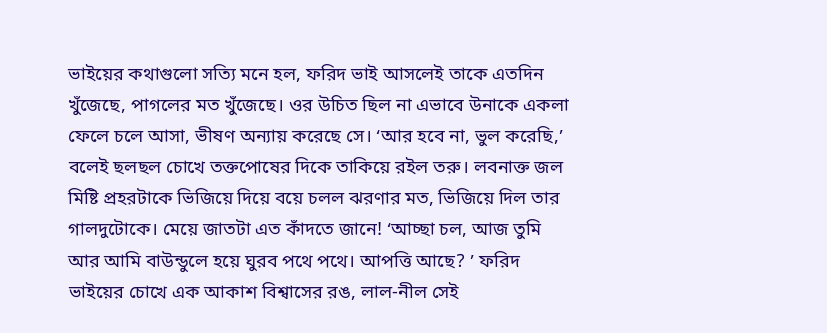ভাইয়ের কথাগুলো সত্যি মনে হল, ফরিদ ভাই আসলেই তাকে এতদিন খুঁজেছে, পাগলের মত খুঁজেছে। ওর উচিত ছিল না এভাবে উনাকে একলা ফেলে চলে আসা, ভীষণ অন্যায় করেছে সে। ‘আর হবে না, ভুল করেছি,’ বলেই ছলছল চোখে তক্তপোষের দিকে তাকিয়ে রইল তরু। লবনাক্ত জল মিষ্টি প্রহরটাকে ভিজিয়ে দিয়ে বয়ে চলল ঝরণার মত, ভিজিয়ে দিল তার গালদুটোকে। মেয়ে জাতটা এত কাঁদতে জানে! ‘আচ্ছা চল, আজ তুমি আর আমি বাউন্ডুলে হয়ে ঘুরব পথে পথে। আপত্তি আছে? ’ ফরিদ ভাইয়ের চোখে এক আকাশ বিশ্বাসের রঙ, লাল-নীল সেই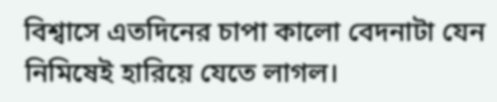বিশ্বাসে এতদিনের চাপা কালো বেদনাটা যেন নিমিষেই হারিয়ে যেতে লাগল।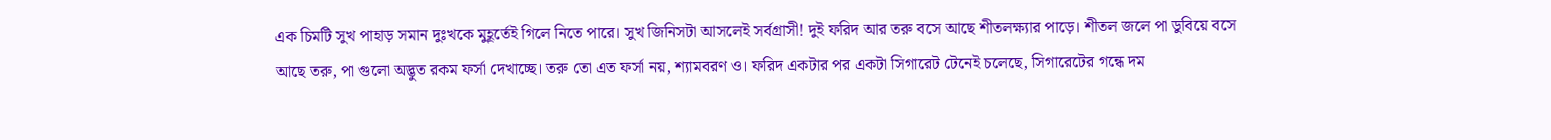এক চিমটি সুখ পাহাড় সমান দুঃখকে মুহূর্তেই গিলে নিতে পারে। সুখ জিনিসটা আসলেই সর্বগ্রাসী! দুই ফরিদ আর তরু বসে আছে শীতলক্ষ্যার পাড়ে। শীতল জলে পা ডুবিয়ে বসে আছে তরু, পা গুলো অদ্ভুত রকম ফর্সা দেখাচ্ছে। তরু তো এত ফর্সা নয়, শ্যামবরণ ও। ফরিদ একটার পর একটা সিগারেট টেনেই চলেছে, সিগারেটের গন্ধে দম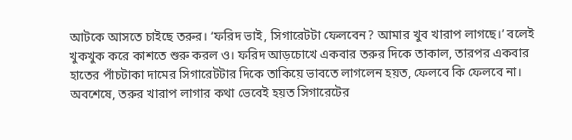আটকে আসতে চাইছে তরুর। ‘ফরিদ ভাই, সিগারেটটা ফেলবেন? আমার খুব খারাপ লাগছে।’ বলেই খুকখুক করে কাশতে শুরু করল ও। ফরিদ আড়চোখে একবার তরুর দিকে তাকাল, তারপর একবার হাতের পাঁচটাকা দামের সিগারেটটার দিকে তাকিয়ে ভাবতে লাগলেন হয়ত, ফেলবে কি ফেলবে না। অবশেষে, তরুর খারাপ লাগার কথা ভেবেই হয়ত সিগারেটের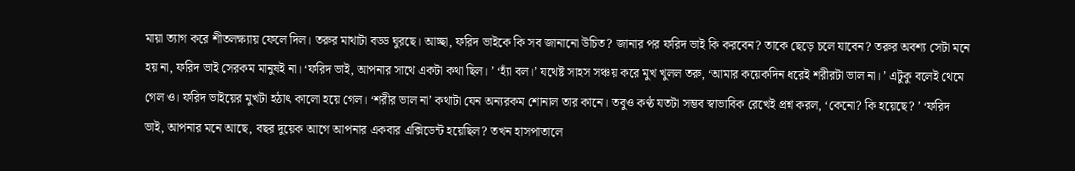মায়া ত্যাগ করে শীতলক্ষ্যায় ফেলে দিল। তরুর মাথাটা বড্ড ঘুরছে। আচ্ছা, ফরিদ ভাইকে কি সব জানানো উচিত? জানার পর ফরিদ ভাই কি করবেন? তাকে ছেড়ে চলে যাবেন? তরুর অবশ্য সেটা মনে হয় না, ফরিদ ভাই সেরকম মানুষই না। ‘ফরিদ ভাই, আপনার সাথে একটা কথা ছিল। ’ ‘হ্যাঁ বল।’ যথেষ্ট সাহস সঞ্চয় করে মুখ খুলল তরু, ‘আমার কয়েকদিন ধরেই শরীরটা ভাল না। ’ এটুকু বলেই থেমে গেল ও। ফরিদ ভাইয়ের মুখটা হঠাৎ কালো হয়ে গেল। ‘শরীর ভাল না’ কথাটা যেন অন্যরকম শোনাল তার কানে। তবুও কণ্ঠ যতটা সম্ভব স্বাভাবিক রেখেই প্রশ্ন করল, ‘কেনো? কি হয়েছে? ’ ‘ফরিদ ভাই, আপনার মনে আছে, বছর দুয়েক আগে আপনার একবার এক্সিডেন্ট হয়েছিল? তখন হাসপাতালে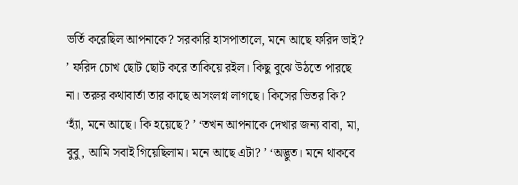ভর্তি করেছিল আপনাকে? সরকারি হাসপাতালে, মনে আছে ফরিদ ভাই? ’ ফরিদ চোখ ছোট ছোট করে তাকিয়ে রইল। কিছু বুঝে উঠতে পারছে না। তরুর কথাবার্তা তার কাছে অসংলগ্ন লাগছে। কিসের ভিতর কি? ‘হ্যাঁ, মনে আছে। কি হয়েছে? ’ ‘তখন আপনাকে দেখার জন্য বাবা, মা, বুবু, আমি সবাই গিয়েছিলাম। মনে আছে এটা? ’ ‘অদ্ভুত। মনে থাকবে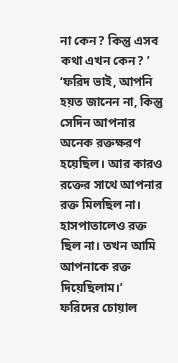না কেন? কিন্তু এসব কথা এখন কেন? ’ ‘ফরিদ ভাই, আপনি হয়ত জানেন না, কিন্তু সেদিন আপনার অনেক রক্তক্ষরণ হয়েছিল। আর কারও রক্তের সাথে আপনার রক্ত মিলছিল না। হাসপাতালেও রক্ত ছিল না। তখন আমি আপনাকে রক্ত দিয়েছিলাম।’ ফরিদের চোয়াল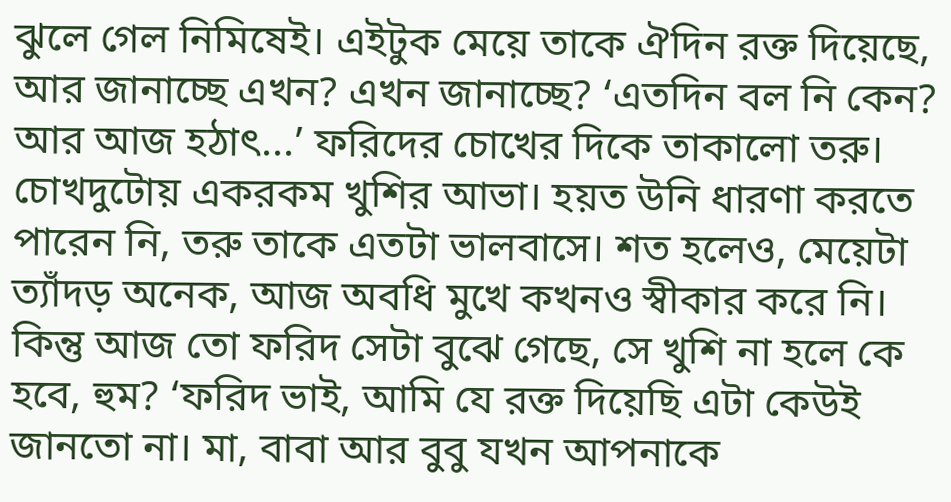ঝুলে গেল নিমিষেই। এইটুক মেয়ে তাকে ঐদিন রক্ত দিয়েছে, আর জানাচ্ছে এখন? এখন জানাচ্ছে? ‘এতদিন বল নি কেন? আর আজ হঠাৎ...’ ফরিদের চোখের দিকে তাকালো তরু। চোখদুটোয় একরকম খুশির আভা। হয়ত উনি ধারণা করতে পারেন নি, তরু তাকে এতটা ভালবাসে। শত হলেও, মেয়েটা ত্যাঁদড় অনেক, আজ অবধি মুখে কখনও স্বীকার করে নি। কিন্তু আজ তো ফরিদ সেটা বুঝে গেছে, সে খুশি না হলে কে হবে, হুম? ‘ফরিদ ভাই, আমি যে রক্ত দিয়েছি এটা কেউই জানতো না। মা, বাবা আর বুবু যখন আপনাকে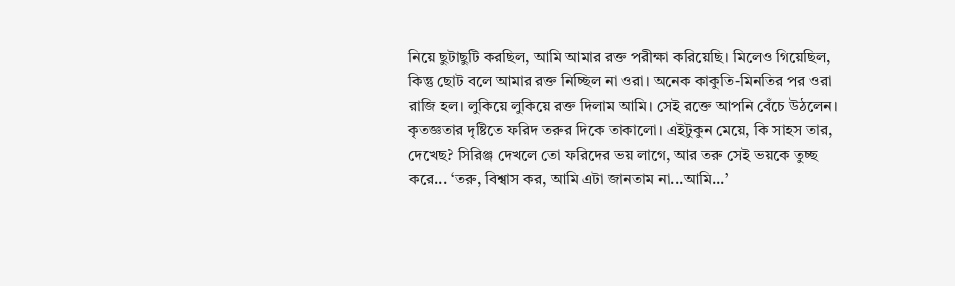নিয়ে ছুটাছুটি করছিল, আমি আমার রক্ত পরীক্ষা করিয়েছি। মিলেও গিয়েছিল, কিন্তু ছোট বলে আমার রক্ত নিচ্ছিল না ওরা। অনেক কাকুতি-মিনতির পর ওরা রাজি হল। লুকিয়ে লুকিয়ে রক্ত দিলাম আমি। সেই রক্তে আপনি বেঁচে উঠলেন। কৃতজ্ঞতার দৃষ্টিতে ফরিদ তরুর দিকে তাকালো। এইটুকুন মেয়ে, কি সাহস তার, দেখেছ? সিরিঞ্জ দেখলে তো ফরিদের ভয় লাগে, আর তরু সেই ভয়কে তুচ্ছ করে... ‘তরু, বিশ্বাস কর, আমি এটা জানতাম না...আমি...’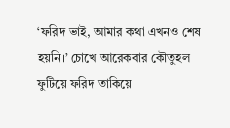‘ফরিদ ভাই, আমার কথা এখনও শেষ হয়নি।’ চোখে আরেকবার কৌতুহল ফুটিয়ে ফরিদ তাকিয়ে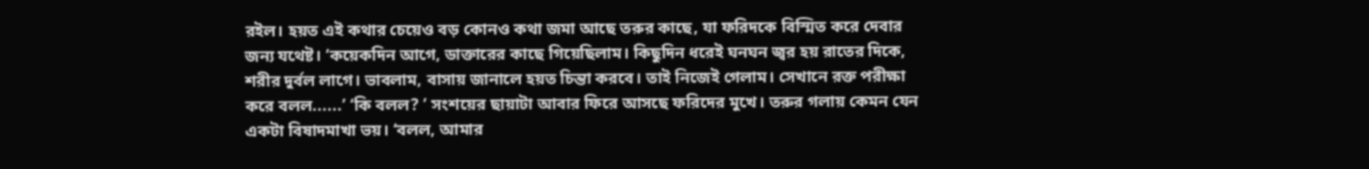রইল। হয়ত এই কথার চেয়েও বড় কোনও কথা জমা আছে তরুর কাছে, যা ফরিদকে বিস্মিত করে দেবার জন্য যথেষ্ট। ‘কয়েকদিন আগে, ডাক্তারের কাছে গিয়েছিলাম। কিছুদিন ধরেই ঘনঘন জ্বর হয় রাতের দিকে, শরীর দুর্বল লাগে। ভাবলাম, বাসায় জানালে হয়ত চিন্তা করবে। তাই নিজেই গেলাম। সেখানে রক্ত পরীক্ষা করে বলল......’ ‘কি বলল? ’ সংশয়ের ছায়াটা আবার ফিরে আসছে ফরিদের মুখে। তরুর গলায় কেমন যেন একটা বিষাদমাখা ভয়। ‘বলল, আমার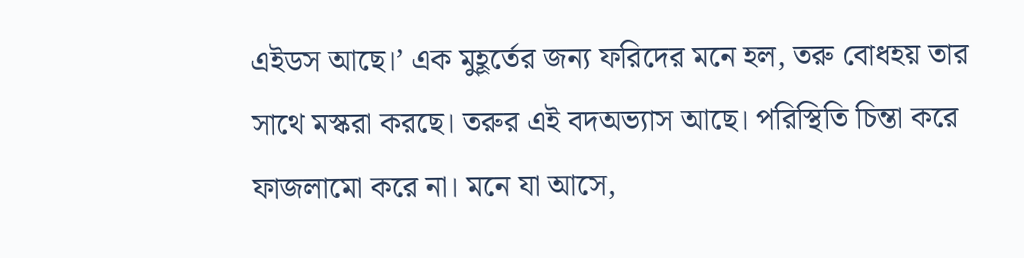এইডস আছে।’ এক মুহূর্তের জন্য ফরিদের মনে হল, তরু বোধহয় তার সাথে মস্করা করছে। তরুর এই বদঅভ্যাস আছে। পরিস্থিতি চিন্তা করে ফাজলামো করে না। মনে যা আসে,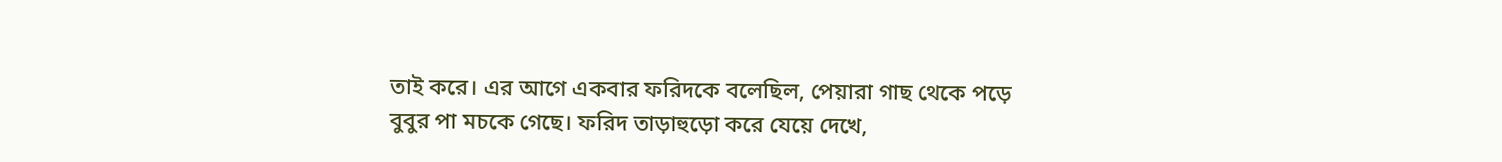তাই করে। এর আগে একবার ফরিদকে বলেছিল, পেয়ারা গাছ থেকে পড়ে বুবুর পা মচকে গেছে। ফরিদ তাড়াহুড়ো করে যেয়ে দেখে,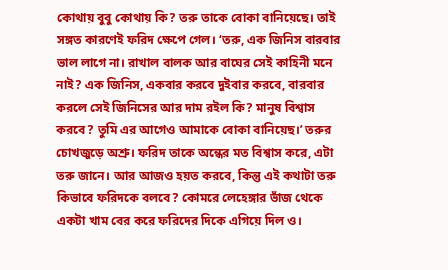কোথায় বুবু কোথায় কি? তরু তাকে বোকা বানিয়েছে। তাই সঙ্গত কারণেই ফরিদ ক্ষেপে গেল। ‘তরু, এক জিনিস বারবার ভাল লাগে না। রাখাল বালক আর বাঘের সেই কাহিনী মনে নাই? এক জিনিস, একবার করবে দুইবার করবে, বারবার করলে সেই জিনিসের আর দাম রইল কি? মানুষ বিশ্বাস করবে? তুমি এর আগেও আমাকে বোকা বানিয়েছ।’ তরুর চোখজুড়ে অশ্রু। ফরিদ তাকে অন্ধের মত বিশ্বাস করে, এটা তরু জানে। আর আজও হয়ত করবে, কিন্তু এই কথাটা তরু কিভাবে ফরিদকে বলবে? কোমরে লেহেঙ্গার ভাঁজ থেকে একটা খাম বের করে ফরিদের দিকে এগিয়ে দিল ও।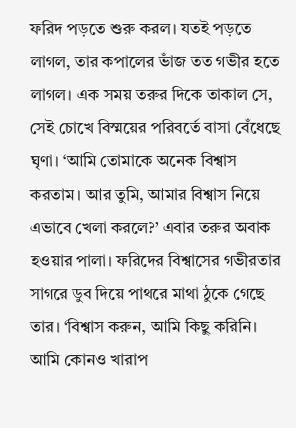ফরিদ পড়তে শুরু করল। যতই পড়তে লাগল, তার কপালের ভাঁজ তত গভীর হতে লাগল। এক সময় তরুর দিকে তাকাল সে, সেই চোখে বিস্ময়ের পরিবর্তে বাসা বেঁধেছে ঘৃণা। ‘আমি তোমাকে অনেক বিশ্বাস করতাম। আর তুমি, আমার বিশ্বাস নিয়ে এভাবে খেলা করলে?’ এবার তরুর অবাক হওয়ার পালা। ফরিদের বিশ্বাসের গভীরতার সাগরে ডুব দিয়ে পাথরে মাথা ঠুকে গেছে তার। ‘বিশ্বাস করুন, আমি কিছু করিনি। আমি কোনও খারাপ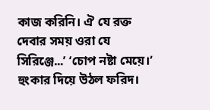কাজ করিনি। ঐ যে রক্ত দেবার সময় ওরা যে সিরিঞ্জে...’ ‘চোপ নষ্টা মেয়ে।’ হুংকার দিয়ে উঠল ফরিদ।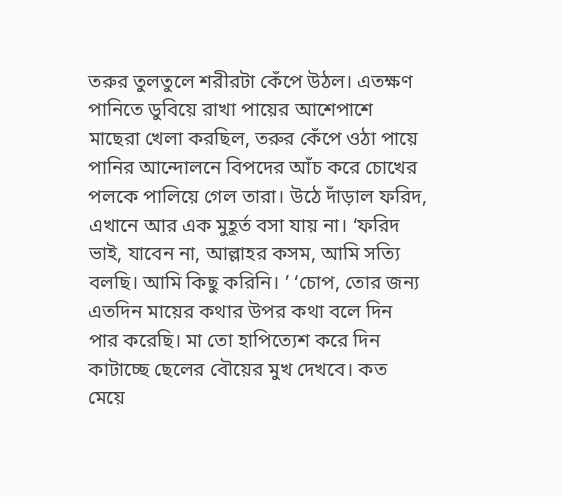তরুর তুলতুলে শরীরটা কেঁপে উঠল। এতক্ষণ পানিতে ডুবিয়ে রাখা পায়ের আশেপাশে মাছেরা খেলা করছিল, তরুর কেঁপে ওঠা পায়ে পানির আন্দোলনে বিপদের আঁচ করে চোখের পলকে পালিয়ে গেল তারা। উঠে দাঁড়াল ফরিদ, এখানে আর এক মুহূর্ত বসা যায় না। ‘ফরিদ ভাই, যাবেন না, আল্লাহর কসম, আমি সত্যি বলছি। আমি কিছু করিনি। ’ ‘চোপ, তোর জন্য এতদিন মায়ের কথার উপর কথা বলে দিন পার করেছি। মা তো হাপিত্যেশ করে দিন কাটাচ্ছে ছেলের বৌয়ের মুখ দেখবে। কত মেয়ে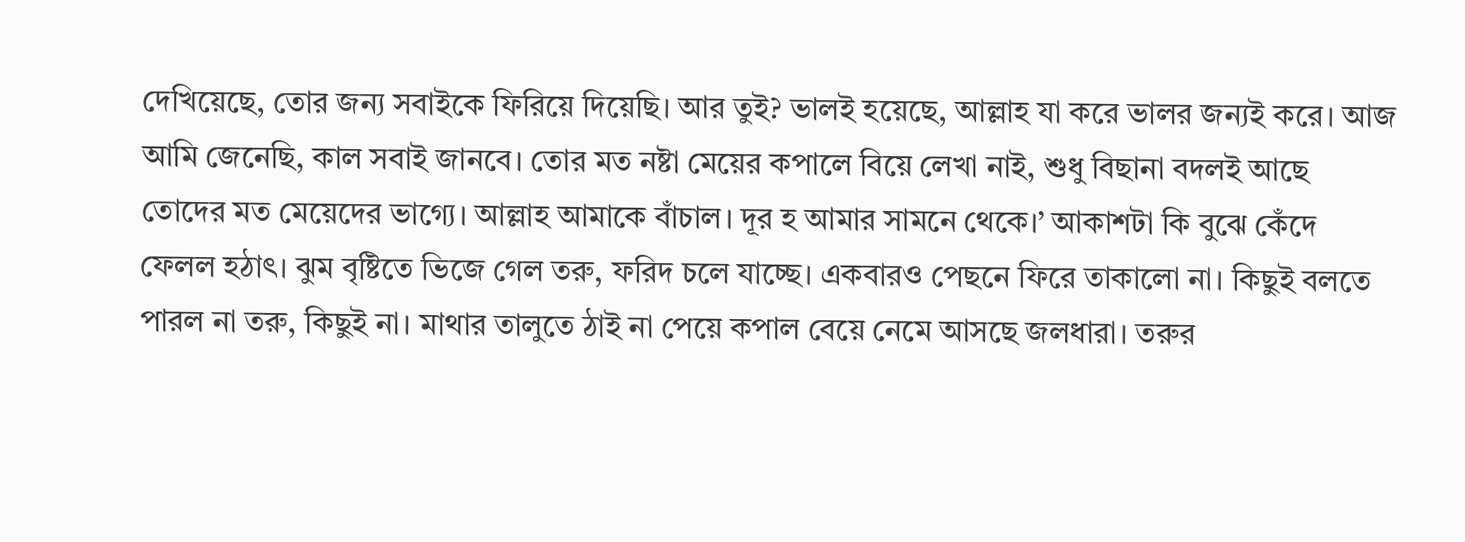দেখিয়েছে, তোর জন্য সবাইকে ফিরিয়ে দিয়েছি। আর তুই? ভালই হয়েছে, আল্লাহ যা করে ভালর জন্যই করে। আজ আমি জেনেছি, কাল সবাই জানবে। তোর মত নষ্টা মেয়ের কপালে বিয়ে লেখা নাই, শুধু বিছানা বদলই আছে তোদের মত মেয়েদের ভাগ্যে। আল্লাহ আমাকে বাঁচাল। দূর হ আমার সামনে থেকে।’ আকাশটা কি বুঝে কেঁদে ফেলল হঠাৎ। ঝুম বৃষ্টিতে ভিজে গেল তরু, ফরিদ চলে যাচ্ছে। একবারও পেছনে ফিরে তাকালো না। কিছুই বলতে পারল না তরু, কিছুই না। মাথার তালুতে ঠাই না পেয়ে কপাল বেয়ে নেমে আসছে জলধারা। তরুর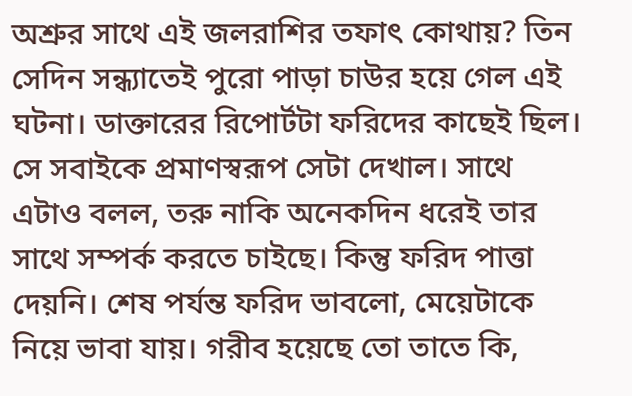অশ্রুর সাথে এই জলরাশির তফাৎ কোথায়? তিন সেদিন সন্ধ্যাতেই পুরো পাড়া চাউর হয়ে গেল এই ঘটনা। ডাক্তারের রিপোর্টটা ফরিদের কাছেই ছিল। সে সবাইকে প্রমাণস্বরূপ সেটা দেখাল। সাথে এটাও বলল, তরু নাকি অনেকদিন ধরেই তার সাথে সম্পর্ক করতে চাইছে। কিন্তু ফরিদ পাত্তা দেয়নি। শেষ পর্যন্ত ফরিদ ভাবলো, মেয়েটাকে নিয়ে ভাবা যায়। গরীব হয়েছে তো তাতে কি,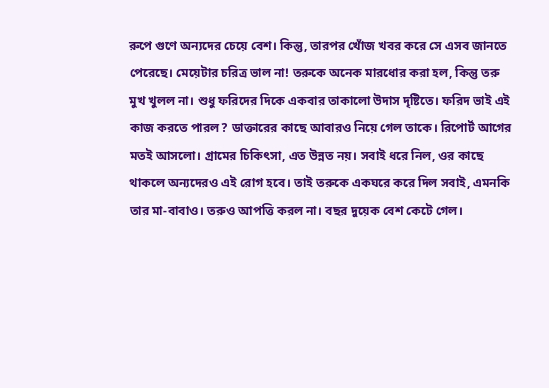রুপে গুণে অন্যদের চেয়ে বেশ। কিন্তু, তারপর খোঁজ খবর করে সে এসব জানতে পেরেছে। মেয়েটার চরিত্র ভাল না! তরুকে অনেক মারধোর করা হল, কিন্তু তরু মুখ খুলল না। শুধু ফরিদের দিকে একবার তাকালো উদাস দৃষ্টিতে। ফরিদ ভাই এই কাজ করতে পারল? ডাক্তারের কাছে আবারও নিয়ে গেল তাকে। রিপোর্ট আগের মতই আসলো। গ্রামের চিকিৎসা, এত উন্নত নয়। সবাই ধরে নিল, ওর কাছে থাকলে অন্যদেরও এই রোগ হবে। তাই তরুকে একঘরে করে দিল সবাই, এমনকি তার মা-বাবাও। তরুও আপত্তি করল না। বছর দুয়েক বেশ কেটে গেল।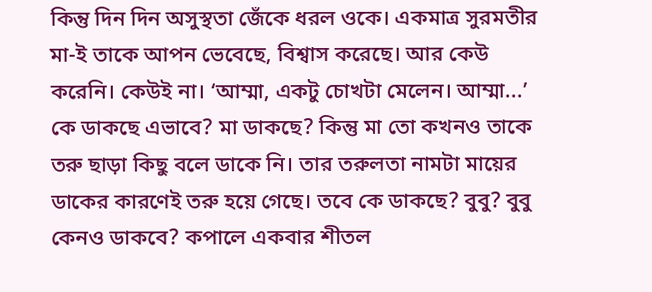কিন্তু দিন দিন অসুস্থতা জেঁকে ধরল ওকে। একমাত্র সুরমতীর মা-ই তাকে আপন ভেবেছে, বিশ্বাস করেছে। আর কেউ করেনি। কেউই না। ‘আম্মা, একটু চোখটা মেলেন। আম্মা...’ কে ডাকছে এভাবে? মা ডাকছে? কিন্তু মা তো কখনও তাকে তরু ছাড়া কিছু বলে ডাকে নি। তার তরুলতা নামটা মায়ের ডাকের কারণেই তরু হয়ে গেছে। তবে কে ডাকছে? বুবু? বুবু কেনও ডাকবে? কপালে একবার শীতল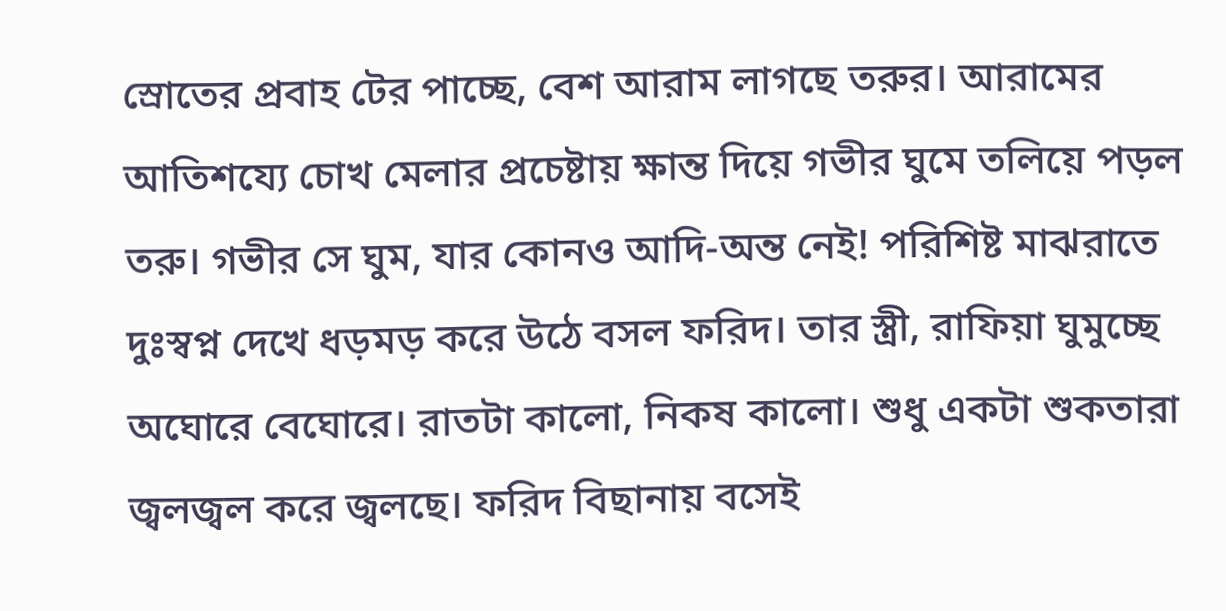স্রোতের প্রবাহ টের পাচ্ছে, বেশ আরাম লাগছে তরুর। আরামের আতিশয্যে চোখ মেলার প্রচেষ্টায় ক্ষান্ত দিয়ে গভীর ঘুমে তলিয়ে পড়ল তরু। গভীর সে ঘুম, যার কোনও আদি-অন্ত নেই! পরিশিষ্ট মাঝরাতে দুঃস্বপ্ন দেখে ধড়মড় করে উঠে বসল ফরিদ। তার স্ত্রী, রাফিয়া ঘুমুচ্ছে অঘোরে বেঘোরে। রাতটা কালো, নিকষ কালো। শুধু একটা শুকতারা জ্বলজ্বল করে জ্বলছে। ফরিদ বিছানায় বসেই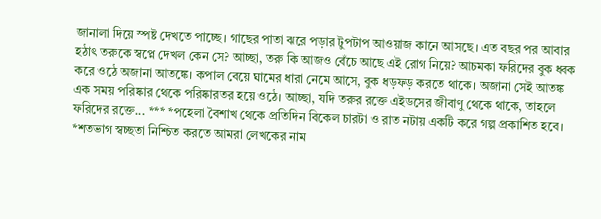জানালা দিয়ে স্পষ্ট দেখতে পাচ্ছে। গাছের পাতা ঝরে পড়ার টুপটাপ আওয়াজ কানে আসছে। এত বছর পর আবার হঠাৎ তরুকে স্বপ্নে দেখল কেন সে? আচ্ছা, তরু কি আজও বেঁচে আছে এই রোগ নিয়ে? আচমকা ফরিদের বুক ধ্বক করে ওঠে অজানা আতঙ্কে। কপাল বেয়ে ঘামের ধারা নেমে আসে, বুক ধড়ফড় করতে থাকে। অজানা সেই আতঙ্ক এক সময় পরিষ্কার থেকে পরিষ্কারতর হয়ে ওঠে। আচ্ছা, যদি তরুর রক্তে এইডসের জীবাণু থেকে থাকে, তাহলে ফরিদের রক্তে... *** *পহেলা বৈশাখ থেকে প্রতিদিন বিকেল চারটা ও রাত নটায় একটি করে গল্প প্রকাশিত হবে। *শতভাগ স্বচ্ছতা নিশ্চিত করতে আমরা লেখকের নাম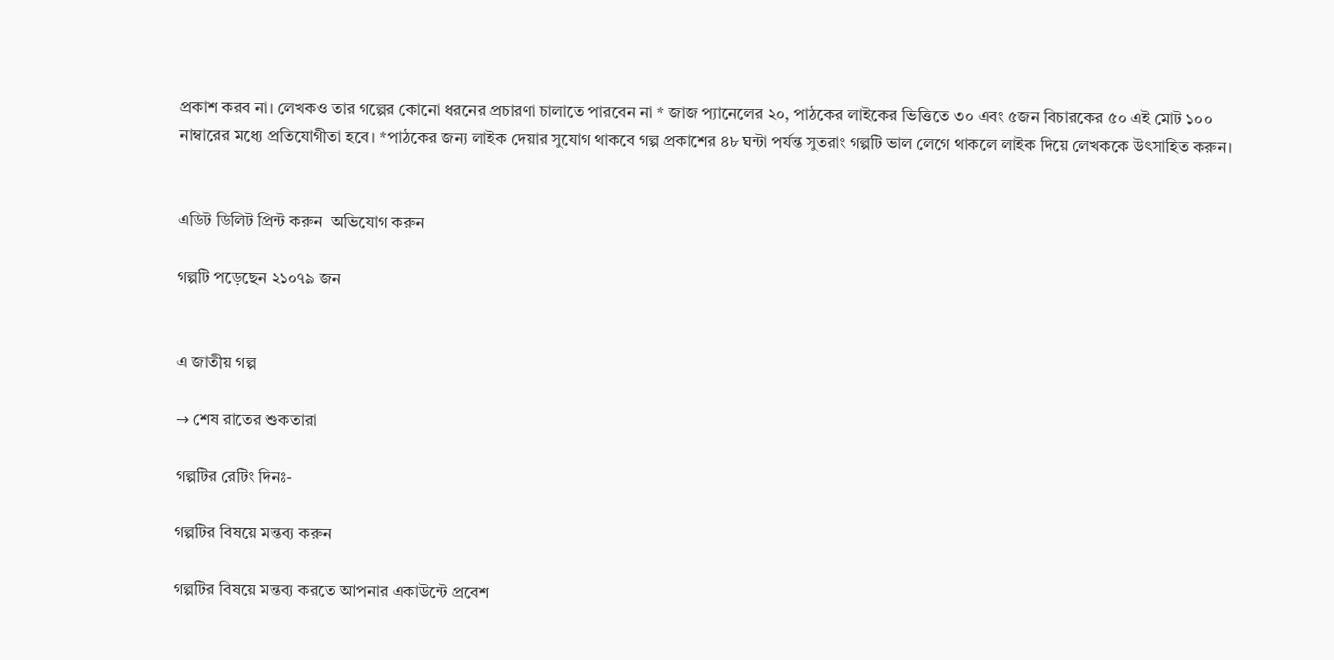প্রকাশ করব না। লেখকও তার গল্পের কোনো ধরনের প্রচারণা চালাতে পারবেন না * জাজ প্যানেলের ২০, পাঠকের লাইকের ভিত্তিতে ৩০ এবং ৫জন বিচারকের ৫০ এই মোট ১০০ নাম্বারের মধ্যে প্রতিযোগীতা হবে। *পাঠকের জন্য লাইক দেয়ার সুযোগ থাকবে গল্প প্রকাশের ৪৮ ঘন্টা পর্যন্ত সুতরাং গল্পটি ভাল লেগে থাকলে লাইক দিয়ে লেখককে উৎসাহিত করুন।


এডিট ডিলিট প্রিন্ট করুন  অভিযোগ করুন

গল্পটি পড়েছেন ২১০৭৯ জন


এ জাতীয় গল্প

→ শেষ রাতের শুকতারা

গল্পটির রেটিং দিনঃ-

গল্পটির বিষয়ে মন্তব্য করুন

গল্পটির বিষয়ে মন্তব্য করতে আপনার একাউন্টে প্রবেশ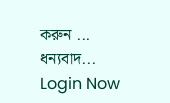করুন ... ধন্যবাদ... Login Now